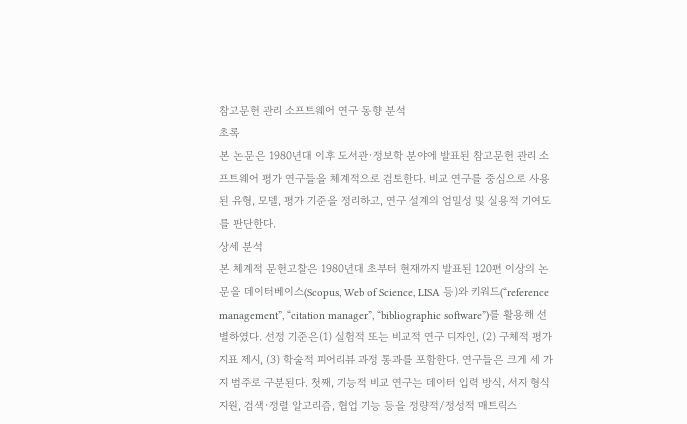참고문헌 관리 소프트웨어 연구 동향 분석
초록
본 논문은 1980년대 이후 도서관·정보학 분야에 발표된 참고문헌 관리 소프트웨어 평가 연구들을 체계적으로 검토한다. 비교 연구를 중심으로 사용된 유형, 모델, 평가 기준을 정리하고, 연구 설계의 엄밀성 및 실용적 기여도를 판단한다.
상세 분석
본 체계적 문헌고찰은 1980년대 초부터 현재까지 발표된 120편 이상의 논문을 데이터베이스(Scopus, Web of Science, LISA 등)와 키워드(“reference management”, “citation manager”, “bibliographic software”)를 활용해 선별하였다. 선정 기준은(1) 실험적 또는 비교적 연구 디자인, (2) 구체적 평가 지표 제시, (3) 학술적 피어리뷰 과정 통과를 포함한다. 연구들은 크게 세 가지 범주로 구분된다. 첫째, 기능적 비교 연구는 데이터 입력 방식, 서지 형식 지원, 검색·정렬 알고리즘, 협업 기능 등을 정량적/정성적 매트릭스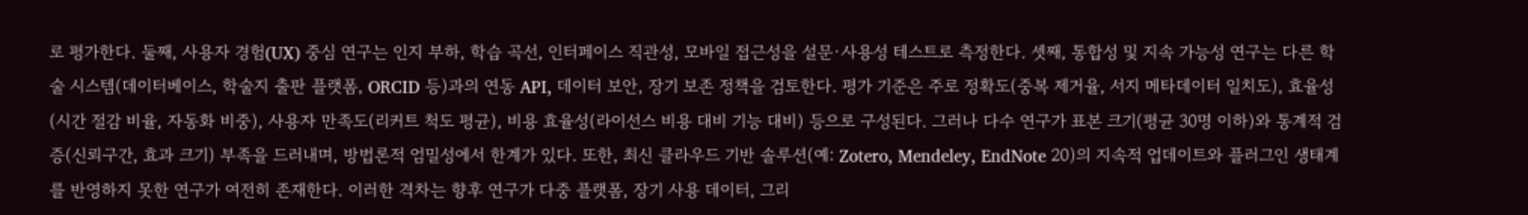로 평가한다. 둘째, 사용자 경험(UX) 중심 연구는 인지 부하, 학습 곡선, 인터페이스 직관성, 모바일 접근성을 설문·사용성 테스트로 측정한다. 셋째, 통합성 및 지속 가능성 연구는 다른 학술 시스템(데이터베이스, 학술지 출판 플랫폼, ORCID 등)과의 연동 API, 데이터 보안, 장기 보존 정책을 검토한다. 평가 기준은 주로 정확도(중복 제거율, 서지 메타데이터 일치도), 효율성(시간 절감 비율, 자동화 비중), 사용자 만족도(리커트 척도 평균), 비용 효율성(라이선스 비용 대비 기능 대비) 등으로 구성된다. 그러나 다수 연구가 표본 크기(평균 30명 이하)와 통계적 검증(신뢰구간, 효과 크기) 부족을 드러내며, 방법론적 엄밀성에서 한계가 있다. 또한, 최신 클라우드 기반 솔루션(예: Zotero, Mendeley, EndNote 20)의 지속적 업데이트와 플러그인 생태계를 반영하지 못한 연구가 여전히 존재한다. 이러한 격차는 향후 연구가 다중 플랫폼, 장기 사용 데이터, 그리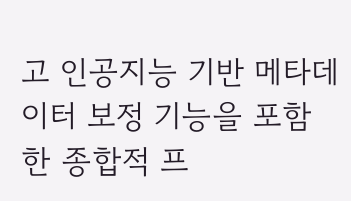고 인공지능 기반 메타데이터 보정 기능을 포함한 종합적 프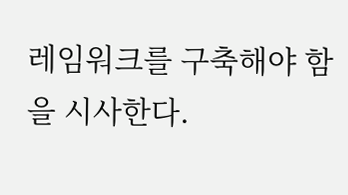레임워크를 구축해야 함을 시사한다.